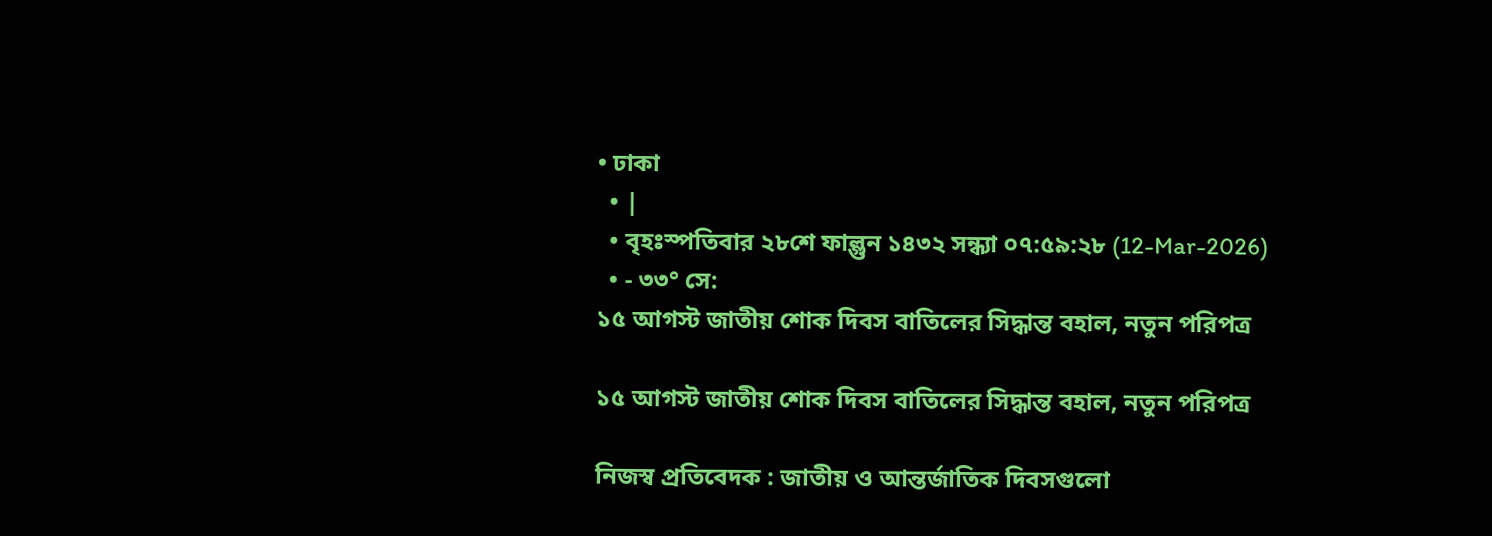• ঢাকা
  • |
  • বৃহঃস্পতিবার ২৮শে ফাল্গুন ১৪৩২ সন্ধ্যা ০৭:৫৯:২৮ (12-Mar-2026)
  • - ৩৩° সে:
১৫ আগস্ট জাতীয় শোক দিবস বাতিলের সিদ্ধান্ত বহাল, নতুন পরিপত্র

১৫ আগস্ট জাতীয় শোক দিবস বাতিলের সিদ্ধান্ত বহাল, নতুন পরিপত্র

নিজস্ব প্রতিবেদক : জাতীয় ও আন্তর্জাতিক দিবসগুলো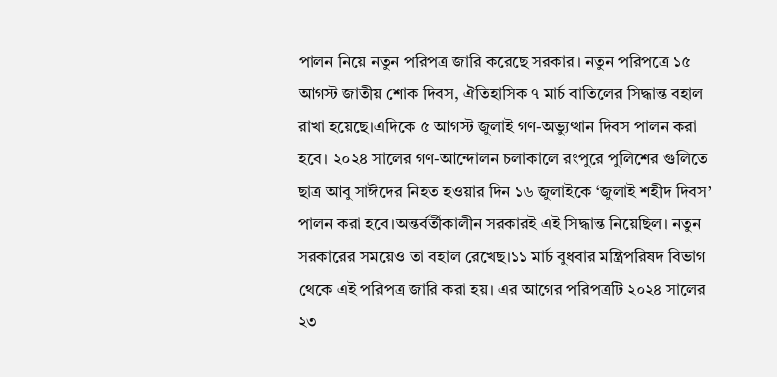পালন নিয়ে নতুন পরিপত্র জারি করেছে সরকার। নতুন পরিপত্রে ১৫ আগস্ট জাতীয় শোক দিবস, ঐতিহাসিক ৭ মার্চ বাতিলের সিদ্ধান্ত বহাল রাখা হয়েছে।এদিকে ৫ আগস্ট জুলাই গণ-অভ্যুত্থান দিবস পালন করা হবে। ২০২৪ সালের গণ-আন্দোলন চলাকালে রংপুরে পুলিশের গুলিতে ছাত্র আবু সাঈদের নিহত হওয়ার দিন ১৬ জুলাইকে ‘জুলাই শহীদ দিবস’ পালন করা হবে।অন্তর্বর্তীকালীন সরকারই এই সিদ্ধান্ত নিয়েছিল। নতুন সরকারের সময়েও তা বহাল রেখেছ।১১ মার্চ বুধবার মন্ত্রিপরিষদ বিভাগ থেকে এই পরিপত্র জারি করা হয়। এর আগের পরিপত্রটি ২০২৪ সালের ২৩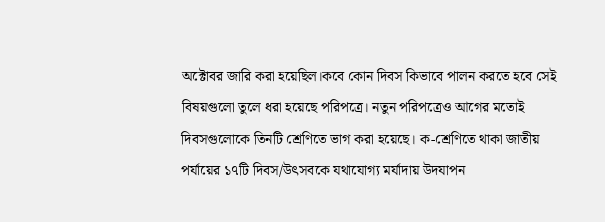অক্টোবর জারি করা হয়েছিল।কবে কোন দিবস কিভাবে পালন করতে হবে সেই বিষয়গুলো তুলে ধরা হয়েছে পরিপত্রে। নতুন পরিপত্রেও আগের মতোই দিবসগুলোকে তিনটি শ্রেণিতে ভাগ করা হয়েছে। ক-শ্রেণিতে থাকা জাতীয় পর্যায়ের ১৭টি দিবস/উৎসবকে যথাযোগ্য মর্যাদায় উদযাপন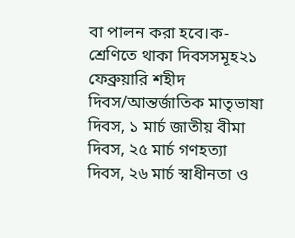বা পালন করা হবে।ক- শ্রেণিতে থাকা দিবসসমূহ২১ ফেব্রুয়ারি শহীদ দিবস/আন্তর্জাতিক মাতৃভাষা দিবস, ১ মার্চ জাতীয় বীমা দিবস, ২৫ মার্চ গণহত্যা দিবস, ২৬ মার্চ স্বাধীনতা ও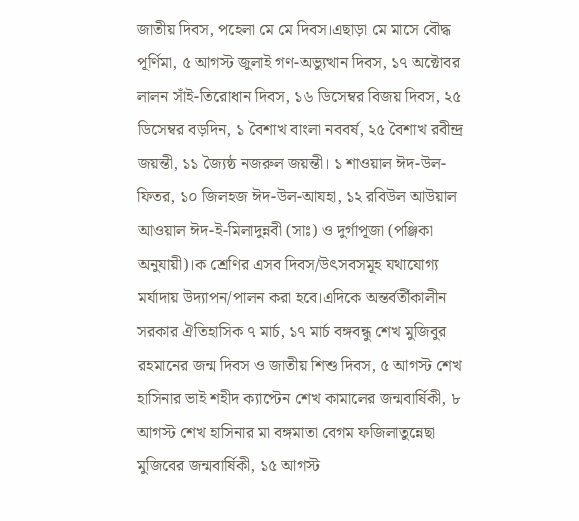জাতীয় দিবস, পহেলা মে মে দিবস।এছাড়া মে মাসে বৌদ্ধ পূর্ণিমা, ৫ আগস্ট জুলাই গণ-অভ্যুত্থান দিবস, ১৭ অক্টোবর লালন সাঁই-তিরোধান দিবস, ১৬ ডিসেম্বর বিজয় দিবস, ২৫ ডিসেম্বর বড়দিন, ১ বৈশাখ বাংলা নববর্ষ, ২৫ বৈশাখ রবীন্দ্র জয়ন্তী, ১১ জ্যৈষ্ঠ নজরুল জয়ন্তী। ১ শাওয়াল ঈদ-উল-ফিতর, ১০ জিলহজ ঈদ-উল-আযহা, ১২ রবিউল আউয়াল আওয়াল ঈদ-ই-মিলাদুন্নবী (সাঃ) ও দুর্গাপূজা (পঞ্জিকা অনুযায়ী)।ক শ্রেণির এসব দিবস/উৎসবসমূহ যথাযোগ্য মর্যাদায় উদ্যাপন/পালন করা হবে।এদিকে অন্তর্বর্তীকালীন সরকার ঐতিহাসিক ৭ মার্চ, ১৭ মার্চ বঙ্গবন্ধু শেখ মুজিবুর রহমানের জন্ম দিবস ও জাতীয় শিশু দিবস, ৫ আগস্ট শেখ হাসিনার ভাই শহীদ ক্যাপ্টেন শেখ কামালের জন্মবার্ষিকী, ৮ আগস্ট শেখ হাসিনার মা বঙ্গমাতা বেগম ফজিলাতুন্নেছা মুজিবের জন্মবার্ষিকী, ১৫ আগস্ট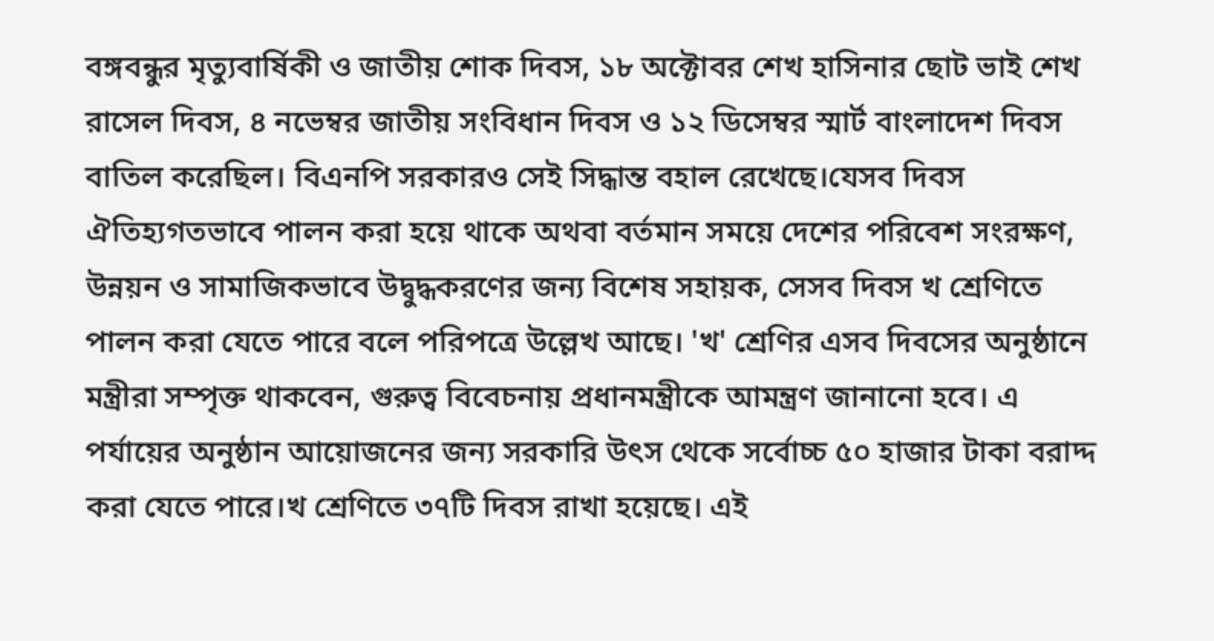বঙ্গবন্ধুর মৃত্যুবার্ষিকী ও জাতীয় শোক দিবস, ১৮ অক্টোবর শেখ হাসিনার ছোট ভাই শেখ রাসেল দিবস, ৪ নভেম্বর জাতীয় সংবিধান দিবস ও ১২ ডিসেম্বর স্মার্ট বাংলাদেশ দিবস বাতিল করেছিল। বিএনপি সরকারও সেই সিদ্ধান্ত বহাল রেখেছে।যেসব দিবস ঐতিহ্যগতভাবে পালন করা হয়ে থাকে অথবা বর্তমান সময়ে দেশের পরিবেশ সংরক্ষণ, উন্নয়ন ও সামাজিকভাবে উদ্বুদ্ধকরণের জন্য বিশেষ সহায়ক, সেসব দিবস খ শ্রেণিতে পালন করা যেতে পারে বলে পরিপত্রে উল্লেখ আছে। 'খ' শ্রেণির এসব দিবসের অনুষ্ঠানে মন্ত্রীরা সম্পৃক্ত থাকবেন, গুরুত্ব বিবেচনায় প্রধানমন্ত্রীকে আমন্ত্রণ জানানো হবে। এ পর্যায়ের অনুষ্ঠান আয়োজনের জন্য সরকারি উৎস থেকে সর্বোচ্চ ৫০ হাজার টাকা বরাদ্দ করা যেতে পারে।খ শ্রেণিতে ৩৭টি দিবস রাখা হয়েছে। এই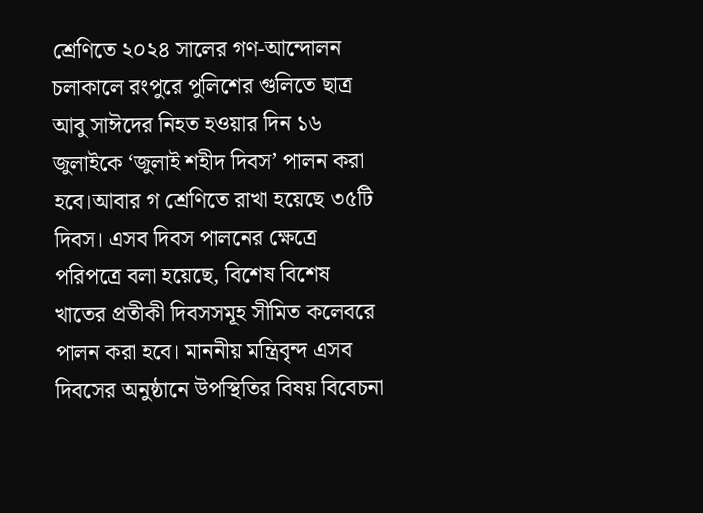শ্রেণিতে ২০২৪ সালের গণ-আন্দোলন চলাকালে রংপুরে পুলিশের গুলিতে ছাত্র আবু সাঈদের নিহত হওয়ার দিন ১৬ জুলাইকে ‘জুলাই শহীদ দিবস’ পালন করা হবে।আবার গ শ্রেণিতে রাখা হয়েছে ৩৫টি দিবস। এসব দিবস পালনের ক্ষেত্রে পরিপত্রে বলা হয়েছে, বিশেষ বিশেষ খাতের প্রতীকী দিবসসমূহ সীমিত কলেবরে পালন করা হবে। মাননীয় মন্ত্রিবৃন্দ এসব দিবসের অনুষ্ঠানে উপস্থিতির বিষয় বিবেচনা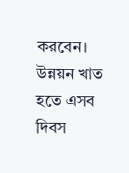করবেন। উন্নয়ন খাত হতে এসব দিবস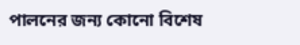পালনের জন্য কোনো বিশেষ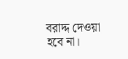বরাদ্দ দেওয়া হবে না।